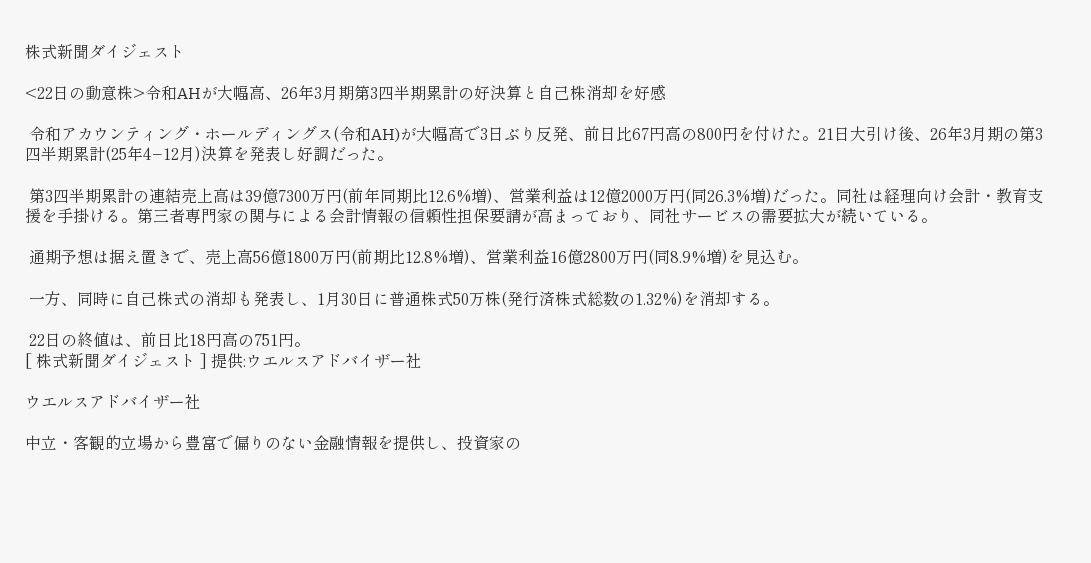株式新聞ダイジェスト

<22日の動意株>令和AHが大幅高、26年3月期第3四半期累計の好決算と自己株消却を好感

 令和アカウンティング・ホールディングス(令和AH)が大幅高で3日ぶり反発、前日比67円高の800円を付けた。21日大引け後、26年3月期の第3四半期累計(25年4−12月)決算を発表し好調だった。

 第3四半期累計の連結売上高は39億7300万円(前年同期比12.6%増)、営業利益は12億2000万円(同26.3%増)だった。同社は経理向け会計・教育支援を手掛ける。第三者専門家の関与による会計情報の信頼性担保要請が高まっており、同社サービスの需要拡大が続いている。

 通期予想は据え置きで、売上高56億1800万円(前期比12.8%増)、営業利益16億2800万円(同8.9%増)を見込む。

 一方、同時に自己株式の消却も発表し、1月30日に普通株式50万株(発行済株式総数の1.32%)を消却する。

 22日の終値は、前日比18円高の751円。
[ 株式新聞ダイジェスト ] 提供:ウエルスアドバイザー社

ウエルスアドバイザー社

中立・客観的立場から豊富で偏りのない金融情報を提供し、投資家の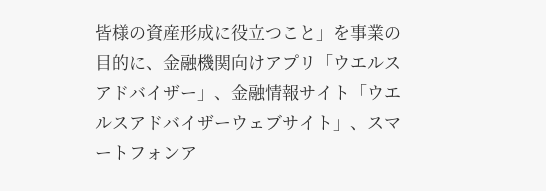皆様の資産形成に役立つこと」を事業の目的に、金融機関向けアプリ「ウエルスアドバイザー」、金融情報サイト「ウエルスアドバイザーウェブサイト」、スマートフォンア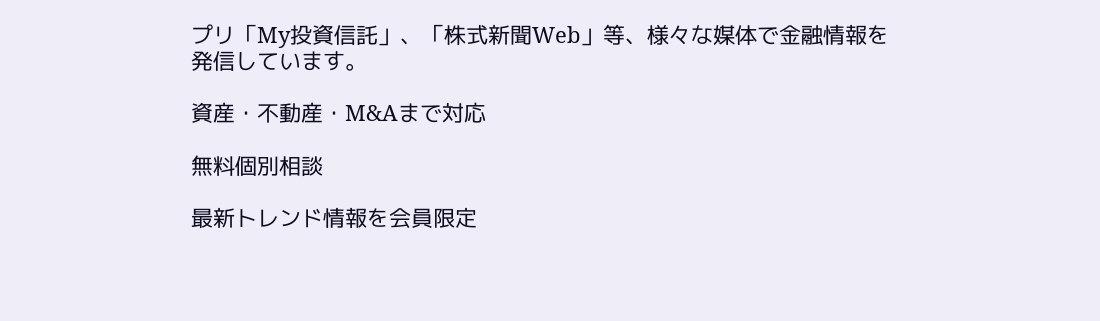プリ「My投資信託」、「株式新聞Web」等、様々な媒体で金融情報を発信しています。

資産・不動産・M&Aまで対応

無料個別相談

最新トレンド情報を会員限定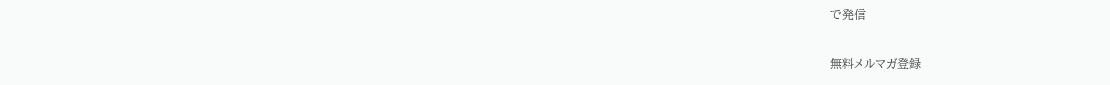で発信

無料メルマガ登録